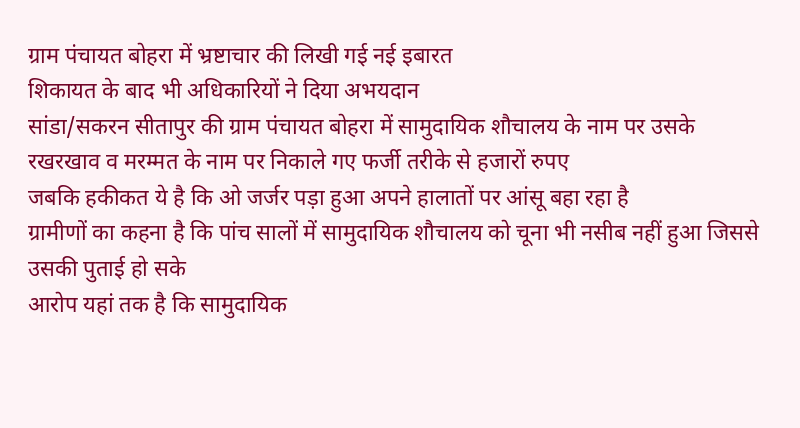ग्राम पंचायत बोहरा में भ्रष्टाचार की लिखी गई नई इबारत
शिकायत के बाद भी अधिकारियों ने दिया अभयदान
सांडा/सकरन सीतापुर की ग्राम पंचायत बोहरा में सामुदायिक शौचालय के नाम पर उसके रखरखाव व मरम्मत के नाम पर निकाले गए फर्जी तरीके से हजारों रुपए
जबकि हकीकत ये है कि ओ जर्जर पड़ा हुआ अपने हालातों पर आंसू बहा रहा है
ग्रामीणों का कहना है कि पांच सालों में सामुदायिक शौचालय को चूना भी नसीब नहीं हुआ जिससे उसकी पुताई हो सके
आरोप यहां तक है कि सामुदायिक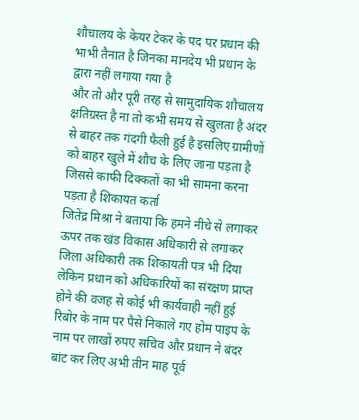शौचालय के केयर टेकर के पद पर प्रधान की भाभी तैनात है जिनका मानदेय भी प्रधान के द्वारा नहीं लगाया गया है
और तो और पूरी तरह से सामुदायिक शौचालय क्षतिग्रस्त है ना तो कभी समय से खुलता है अंदर से बाहर तक गंदगी फैली हुई है इसलिए ग्रामीणों को बाहर खुले में शौच के लिए जाना पड़ता है जिससे काफी दिक्कतों का भी सामना करना पड़ता है शिकायत कर्ता
जितेंद्र मिश्रा ने बताया कि हमने नीचे से लगाकर ऊपर तक खंड विकास अधिकारी से लगाकर जिला अधिकारी तक शिकायती पत्र भी दिया लेकिन प्रधान को अधिकारियों का संरक्षण प्राप्त होने की वजह से कोई भी कार्यवाही नहीं हुई रिबोर के नाम पर पैसे निकाले गए होम पाइप के नाम पर लाखों रुपए सचिव और प्रधान ने बंदर बांट कर लिए अभी तीन माह पूर्व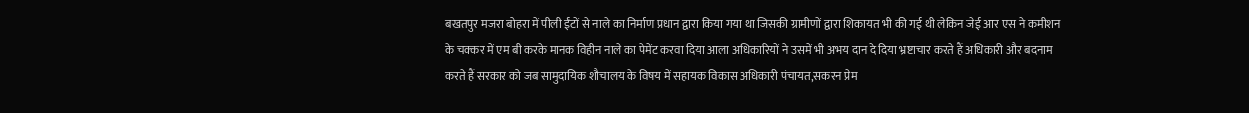बखतपुर मजरा बोहरा में पीली ईंटों से नाले का निर्माण प्रधान द्वारा किया गया था जिसकी ग्रामीणों द्वारा शिकायत भी की गई थी लेकिन जेई आर एस ने कमीशन के चक्कर में एम बी करके मानक विहीन नाले का पेमेंट करवा दिया आला अधिकारियों ने उसमें भी अभय दान दे दिया भ्रष्टाचार करते हैं अधिकारी और बदनाम करते हैं सरकार को जब सामुदायिक शौचालय के विषय में सहायक विकास अधिकारी पंचायत,सकरन प्रेम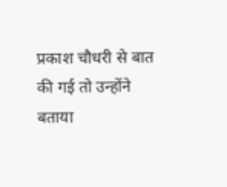प्रकाश चौधरी से बात की गई तो उन्होंने बताया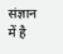संज्ञान में है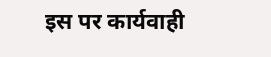इस पर कार्यवाही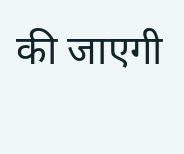की जाएगी